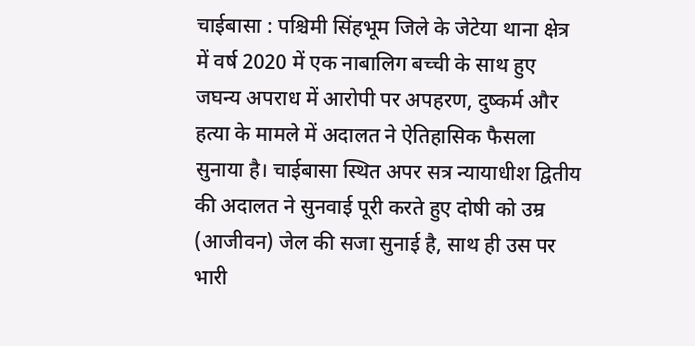चाईबासा : पश्चिमी सिंहभूम जिले के जेटेया थाना क्षेत्र में वर्ष 2020 में एक नाबालिग बच्ची के साथ हुए जघन्य अपराध में आरोपी पर अपहरण, दुष्कर्म और हत्या के मामले में अदालत ने ऐतिहासिक फैसला सुनाया है। चाईबासा स्थित अपर सत्र न्यायाधीश द्वितीय की अदालत ने सुनवाई पूरी करते हुए दोषी को उम्र (आजीवन) जेल की सजा सुनाई है, साथ ही उस पर भारी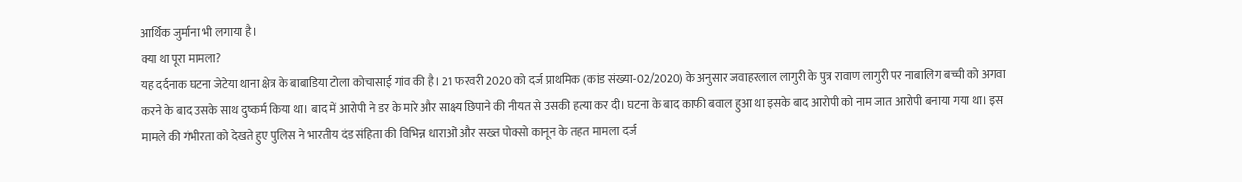आर्थिक जुर्माना भी लगाया है।
क्या था पूरा मामला?
यह दर्दनाक घटना जेटेया थाना क्षेत्र के बाबाडिया टोला कोचासाई गांव की है। 21 फरवरी 2020 को दर्ज प्राथमिक (कांड संख्या-02/2020) के अनुसार जवाहरलाल लागुरी के पुत्र रावाण लागुरी पर नाबालिग बच्ची को अगवा करने के बाद उसके साथ दुष्कर्म किया था। बाद में आरोपी ने डर के मारे और साक्ष्य छिपाने की नीयत से उसकी हत्या कर दी। घटना के बाद काफी बवाल हुआ था इसके बाद आरोपी को नाम जात आरोपी बनाया गया था। इस मामले की गंभीरता को देखते हुए पुलिस ने भारतीय दंड संहिता की विभिन्न धाराओं और सख्त पोक्सो कानून के तहत मामला दर्ज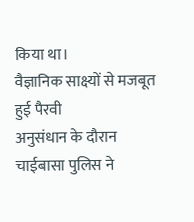किया था।
वैज्ञानिक साक्ष्यों से मजबूत हुई पैरवी
अनुसंधान के दौरान चाईबासा पुलिस ने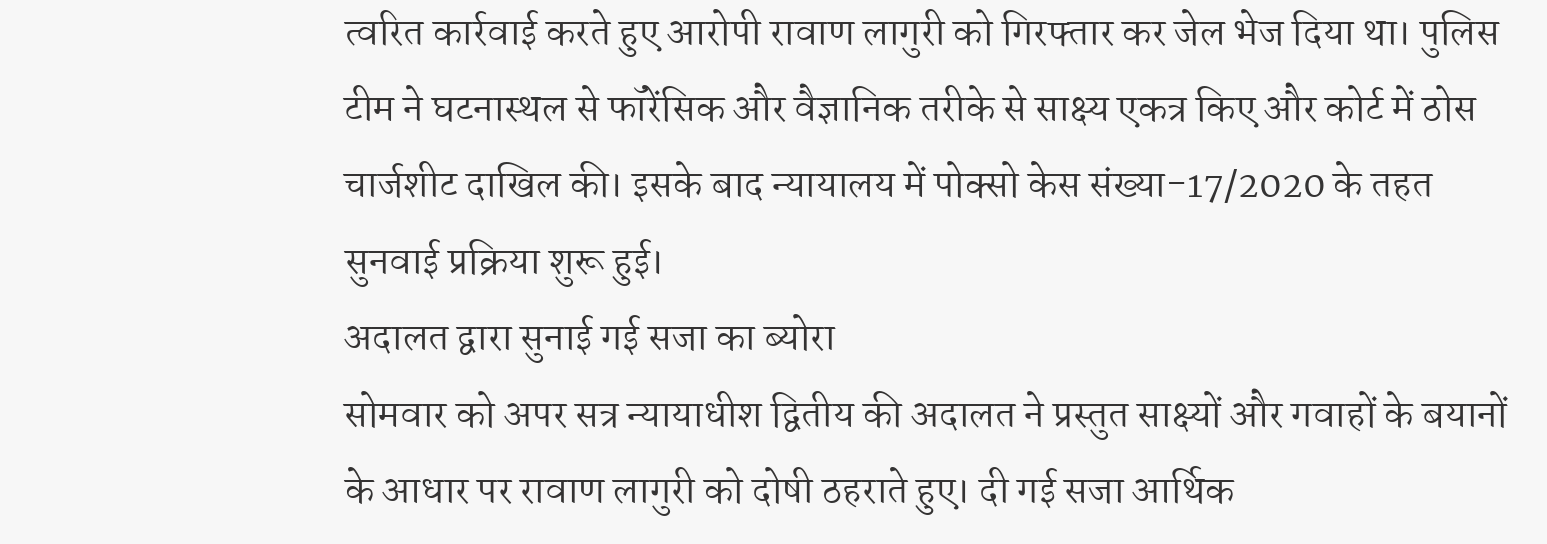त्वरित कार्रवाई करते हुए आरोपी रावाण लागुरी को गिरफ्तार कर जेल भेज दिया था। पुलिस टीम ने घटनास्थल से फॉरेंसिक और वैज्ञानिक तरीके से साक्ष्य एकत्र किए और कोर्ट में ठोस चार्जशीट दाखिल की। इसके बाद न्यायालय में पोक्सो केस संख्या-17/2020 के तहत सुनवाई प्रक्रिया शुरू हुई।
अदालत द्वारा सुनाई गई सजा का ब्योरा
सोमवार को अपर सत्र न्यायाधीश द्वितीय की अदालत ने प्रस्तुत साक्ष्यों और गवाहों के बयानों के आधार पर रावाण लागुरी को दोषी ठहराते हुए। दी गई सजा आर्थिक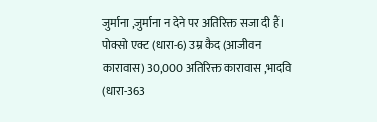जुर्माना ,जुर्माना न देने पर अतिरिक्त सजा दी हैं।
पोक्सो एक्ट (धारा-6) उम्र कैद (आजीवन कारावास) 30,000 अतिरिक्त कारावास ,भादवि (धारा-363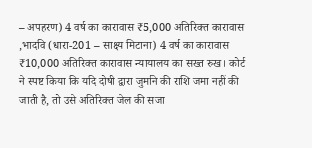– अपहरण) 4 वर्ष का कारावास ₹5,000 अतिरिक्त कारावास ,भादवि (धारा-201 – साक्ष्य मिटाना) 4 वर्ष का कारावास ₹10,000 अतिरिक्त कारावास न्यायालय का सख्त रुख। कोर्ट ने स्पष्ट किया कि यदि दोषी द्वारा जुर्माने की राशि जमा नहीं की जाती है, तो उसे अतिरिक्त जेल की सजा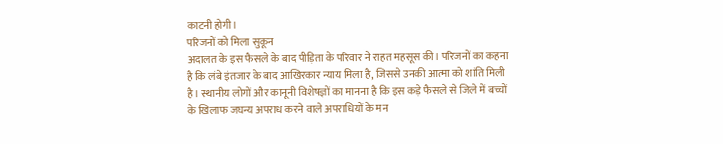काटनी होगी।
परिजनों को मिला सुकून
अदालत के इस फैसले के बाद पीड़िता के परिवार ने राहत महसूस की। परिजनों का कहना है कि लंबे इंतजार के बाद आखिरकार न्याय मिला है, जिससे उनकी आत्मा को शांति मिली है। स्थानीय लोगों और कानूनी विशेषज्ञों का मानना है कि इस कड़े फैसले से जिले में बच्चों के खिलाफ जघन्य अपराध करने वाले अपराधियों के मन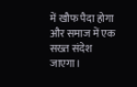में खौफ पैदा होगा और समाज में एक सख्त संदेश जाएगा।